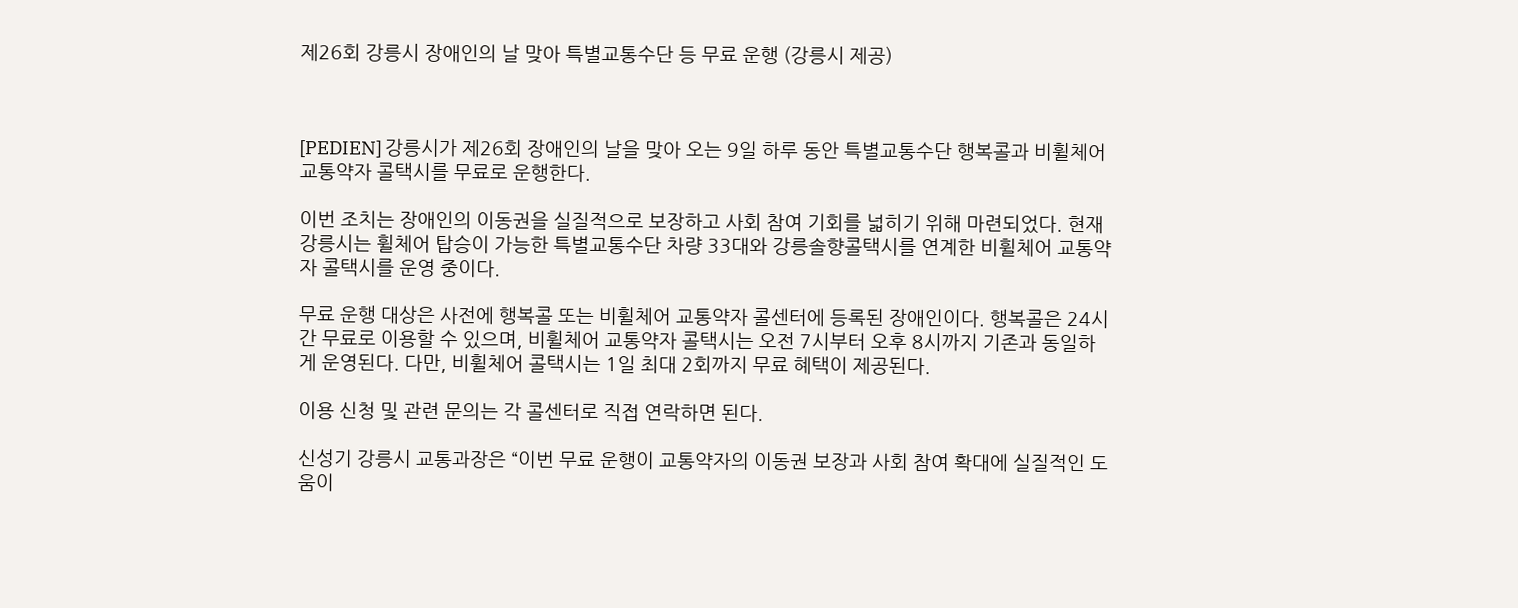제26회 강릉시 장애인의 날 맞아 특별교통수단 등 무료 운행 (강릉시 제공)



[PEDIEN] 강릉시가 제26회 장애인의 날을 맞아 오는 9일 하루 동안 특별교통수단 행복콜과 비휠체어 교통약자 콜택시를 무료로 운행한다.

이번 조치는 장애인의 이동권을 실질적으로 보장하고 사회 참여 기회를 넓히기 위해 마련되었다. 현재 강릉시는 휠체어 탑승이 가능한 특별교통수단 차량 33대와 강릉솔향콜택시를 연계한 비휠체어 교통약자 콜택시를 운영 중이다.

무료 운행 대상은 사전에 행복콜 또는 비휠체어 교통약자 콜센터에 등록된 장애인이다. 행복콜은 24시간 무료로 이용할 수 있으며, 비휠체어 교통약자 콜택시는 오전 7시부터 오후 8시까지 기존과 동일하게 운영된다. 다만, 비휠체어 콜택시는 1일 최대 2회까지 무료 혜택이 제공된다.

이용 신청 및 관련 문의는 각 콜센터로 직접 연락하면 된다.

신성기 강릉시 교통과장은 “이번 무료 운행이 교통약자의 이동권 보장과 사회 참여 확대에 실질적인 도움이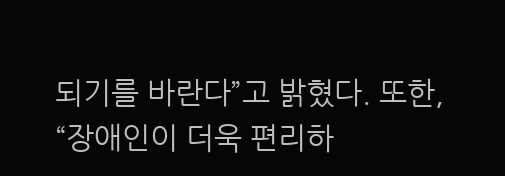되기를 바란다”고 밝혔다. 또한, “장애인이 더욱 편리하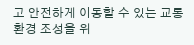고 안전하게 이동할 수 있는 교통 환경 조성을 위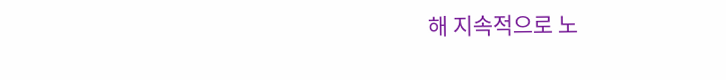해 지속적으로 노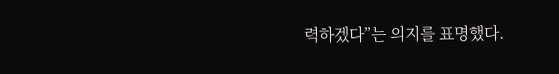력하겠다”는 의지를 표명했다.